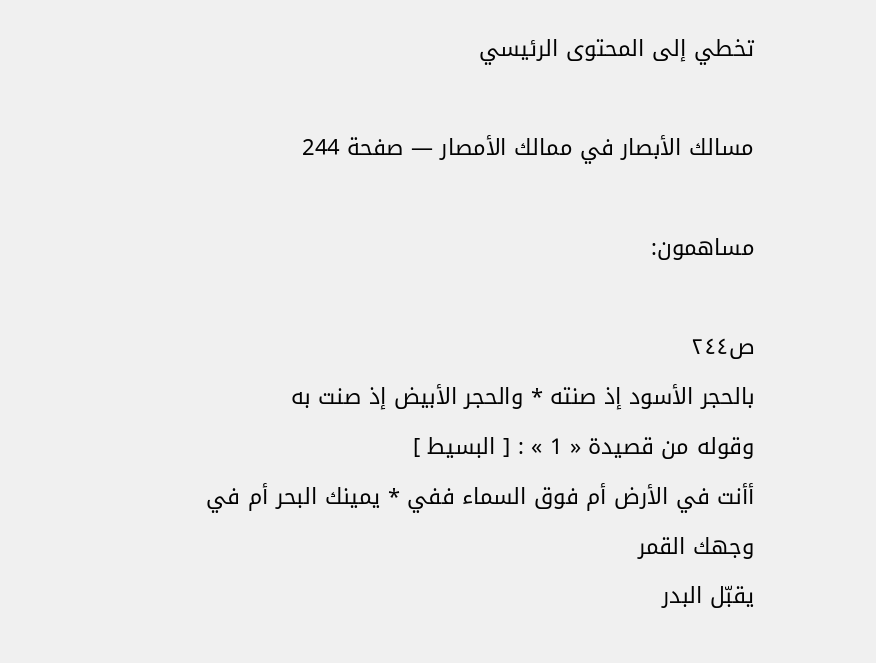تخطي إلى المحتوى الرئيسي

مسالك الأبصار في ممالك الأمصار — صفحة 244

مساهمون:

ص٢٤٤
بالحجر الأسود إذ صنته * والحجر الأبيض إذ صنت به
وقوله من قصيدة « 1 » : [ البسيط ]
أأنت في الأرض أم فوق السماء ففي * يمينك البحر أم في وجهك القمر
يقبّل البدر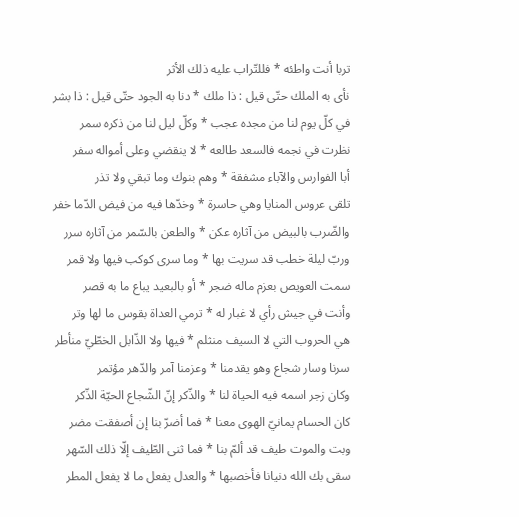تربا أنت واطئه * فللتّراب عليه ذلك الأثر
نأى به الملك حتّى قيل : ذا ملك * دنا به الجود حتّى قيل : ذا بشر
في كلّ يوم لنا من مجده عجب * وكلّ ليل لنا من ذكره سمر
نظرت في نجمه فالسعد طالعه * لا ينقضي وعلى أمواله سفر
أبا الفوارس والآباء مشفقة * وهم بنوك وما تبقي ولا تذر
تلقى عروس المنايا وهي حاسرة * وخدّها فيه من فيض الدّما خفر
والضّرب بالبيض من آثاره عكن * والطعن بالسّمر من آثاره سرر
وربّ ليلة خطب قد سريت بها * وما سرى كوكب فيها ولا قمر
سمت العويص بعزم ماله ضجر * أو بالبعيد يباع ما به قصر
وأنت في جيش رأي لا غبار له * ترمي العداة بقوس ما لها وتر
هي الحروب التي لا السيف منثلم * فيها ولا الذّابل الخطّيّ منأطر
سرنا وسار شجاع وهو يقدمنا * وعزمنا آمر والدّهر مؤتمر
وكان زجر اسمه فيه الحياة لنا * والذّكر إنّ الشّجاع الحيّة الذّكر
كان الحسام يمانيّ الهوى معنا * فما أضرّ بنا إن أصفقت مضر
وبت والموت طيف قد ألمّ بنا * فما ثنى الطّيف إلّا ذلك السّهر
سقى بك الله دنيانا فأخصبها * والعدل يفعل ما لا يفعل المطر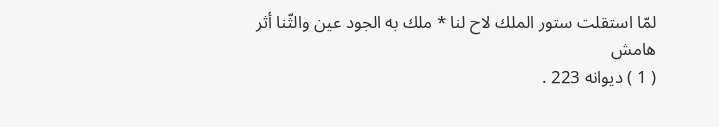لمّا استقلت ستور الملك لاح لنا * ملك به الجود عين والثّنا أثر
هامش
( 1 ) ديوانه 223 .